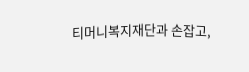티머니복지재단과 손잡고,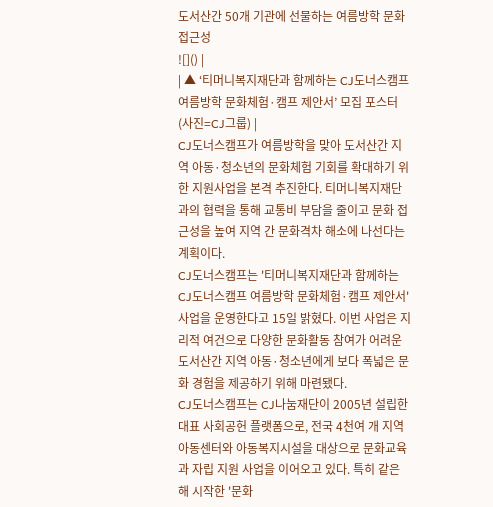도서산간 50개 기관에 선물하는 여름방학 문화 접근성
![]() |
| ▲ ‘티머니복지재단과 함께하는 CJ도너스캠프 여름방학 문화체험·캠프 제안서’ 모집 포스터(사진=CJ그룹) |
CJ도너스캠프가 여름방학을 맞아 도서산간 지역 아동·청소년의 문화체험 기회를 확대하기 위한 지원사업을 본격 추진한다. 티머니복지재단과의 협력을 통해 교통비 부담을 줄이고 문화 접근성을 높여 지역 간 문화격차 해소에 나선다는 계획이다.
CJ도너스캠프는 '티머니복지재단과 함께하는 CJ도너스캠프 여름방학 문화체험·캠프 제안서' 사업을 운영한다고 15일 밝혔다. 이번 사업은 지리적 여건으로 다양한 문화활동 참여가 어려운 도서산간 지역 아동·청소년에게 보다 폭넓은 문화 경험을 제공하기 위해 마련됐다.
CJ도너스캠프는 CJ나눔재단이 2005년 설립한 대표 사회공헌 플랫폼으로, 전국 4천여 개 지역아동센터와 아동복지시설을 대상으로 문화교육과 자립 지원 사업을 이어오고 있다. 특히 같은 해 시작한 '문화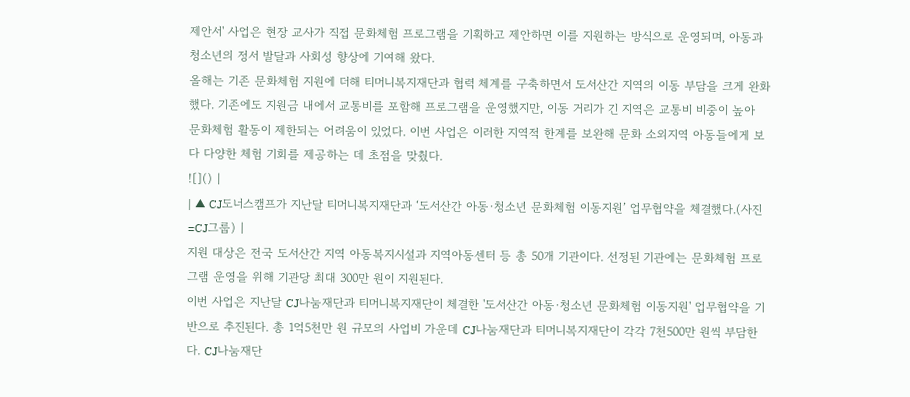제안서' 사업은 현장 교사가 직접 문화체험 프로그램을 기획하고 제안하면 이를 지원하는 방식으로 운영되며, 아동과 청소년의 정서 발달과 사회성 향상에 기여해 왔다.
올해는 기존 문화체험 지원에 더해 티머니복지재단과 협력 체계를 구축하면서 도서산간 지역의 이동 부담을 크게 완화했다. 기존에도 지원금 내에서 교통비를 포함해 프로그램을 운영했지만, 이동 거리가 긴 지역은 교통비 비중이 높아 문화체험 활동이 제한되는 어려움이 있었다. 이번 사업은 이러한 지역적 한계를 보완해 문화 소외지역 아동들에게 보다 다양한 체험 기회를 제공하는 데 초점을 맞췄다.
![]() |
| ▲ CJ도너스캠프가 지난달 티머니복지재단과 ‘도서산간 아동·청소년 문화체험 이동지원’ 업무협약을 체결했다.(사진=CJ그룹) |
지원 대상은 전국 도서산간 지역 아동복지시설과 지역아동센터 등 총 50개 기관이다. 선정된 기관에는 문화체험 프로그램 운영을 위해 기관당 최대 300만 원이 지원된다.
이번 사업은 지난달 CJ나눔재단과 티머니복지재단이 체결한 '도서산간 아동·청소년 문화체험 이동지원' 업무협약을 기반으로 추진된다. 총 1억5천만 원 규모의 사업비 가운데 CJ나눔재단과 티머니복지재단이 각각 7천500만 원씩 부담한다. CJ나눔재단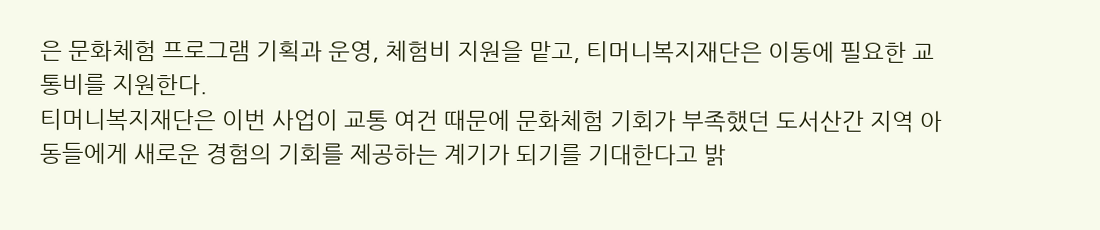은 문화체험 프로그램 기획과 운영, 체험비 지원을 맡고, 티머니복지재단은 이동에 필요한 교통비를 지원한다.
티머니복지재단은 이번 사업이 교통 여건 때문에 문화체험 기회가 부족했던 도서산간 지역 아동들에게 새로운 경험의 기회를 제공하는 계기가 되기를 기대한다고 밝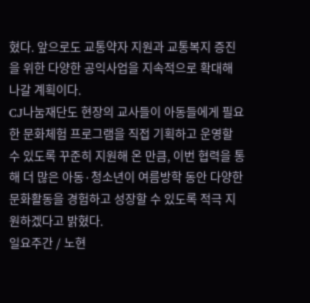혔다. 앞으로도 교통약자 지원과 교통복지 증진을 위한 다양한 공익사업을 지속적으로 확대해 나갈 계획이다.
CJ나눔재단도 현장의 교사들이 아동들에게 필요한 문화체험 프로그램을 직접 기획하고 운영할 수 있도록 꾸준히 지원해 온 만큼, 이번 협력을 통해 더 많은 아동·청소년이 여름방학 동안 다양한 문화활동을 경험하고 성장할 수 있도록 적극 지원하겠다고 밝혔다.
일요주간 / 노현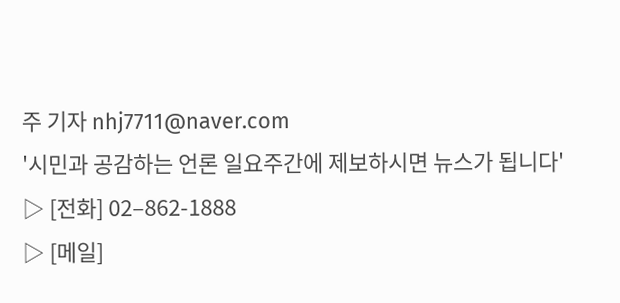주 기자 nhj7711@naver.com
'시민과 공감하는 언론 일요주간에 제보하시면 뉴스가 됩니다'
▷ [전화] 02–862-1888
▷ [메일]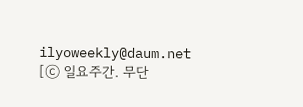ilyoweekly@daum.net
[ⓒ 일요주간. 무단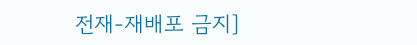전재-재배포 금지]